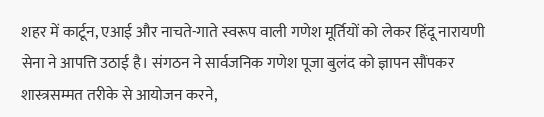शहर में कार्टून, एआई और नाचते-गाते स्वरूप वाली गणेश मूर्तियों को लेकर हिंदू नारायणी सेना ने आपत्ति उठाई है। संगठन ने सार्वजनिक गणेश पूजा बुलंद को ज्ञापन सौंपकर शास्त्रसम्मत तरीके से आयोजन करने,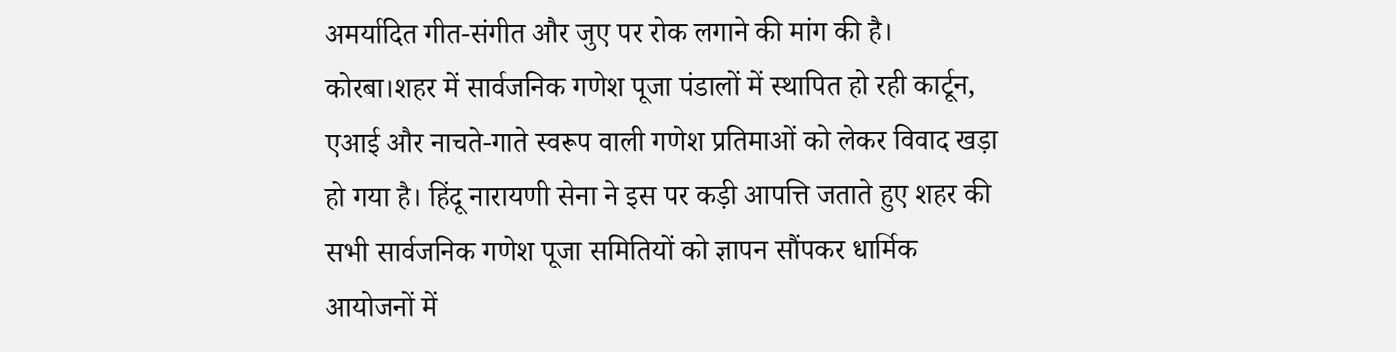अमर्यादित गीत-संगीत और जुए पर रोक लगाने की मांग की है।
कोरबा।शहर में सार्वजनिक गणेश पूजा पंडालों में स्थापित हो रही कार्टून, एआई और नाचते-गाते स्वरूप वाली गणेश प्रतिमाओं को लेकर विवाद खड़ा हो गया है। हिंदू नारायणी सेना ने इस पर कड़ी आपत्ति जताते हुए शहर की सभी सार्वजनिक गणेश पूजा समितियों को ज्ञापन सौंपकर धार्मिक आयोजनों में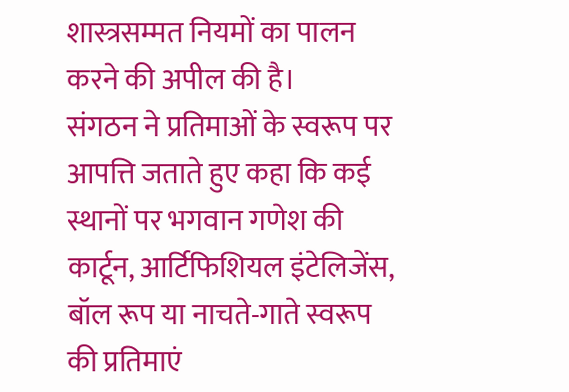शास्त्रसम्मत नियमों का पालन करने की अपील की है।
संगठन ने प्रतिमाओं के स्वरूप पर आपत्ति जताते हुए कहा कि कई स्थानों पर भगवान गणेश की कार्टून, आर्टिफिशियल इंटेलिजेंस, बॉल रूप या नाचते-गाते स्वरूप की प्रतिमाएं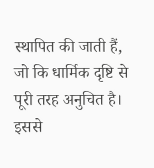स्थापित की जाती हैं, जो कि धार्मिक दृष्टि से पूरी तरह अनुचित है। इससे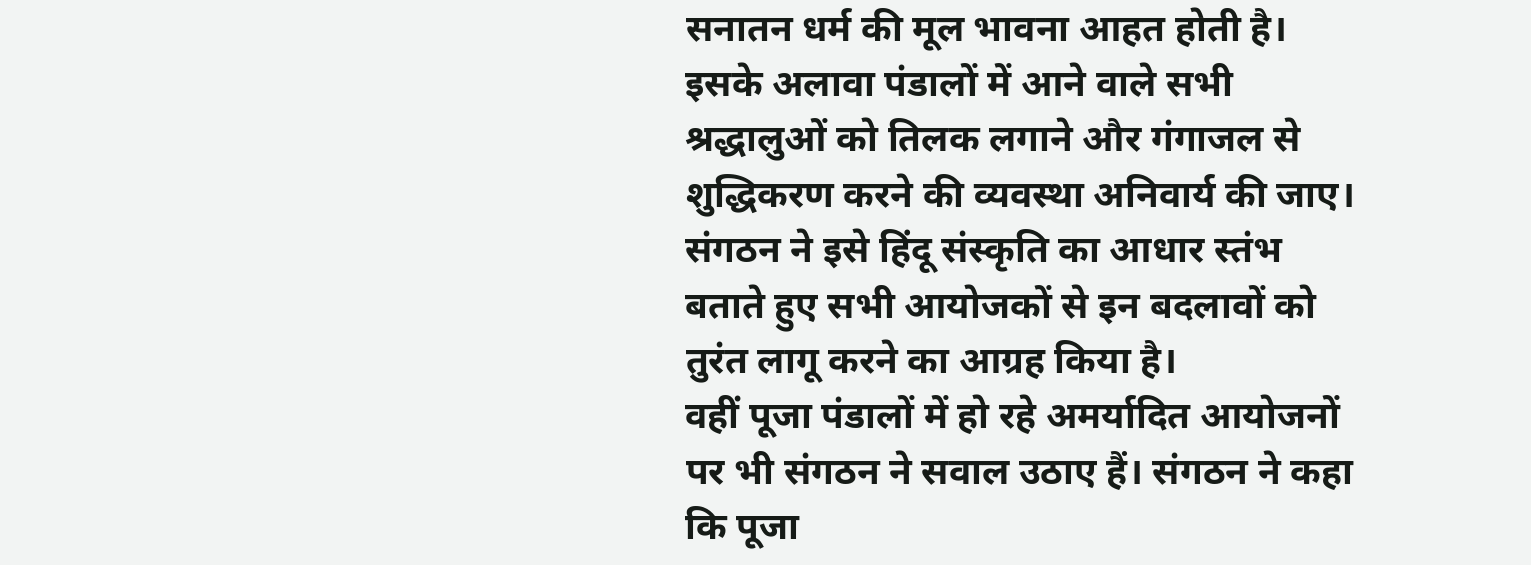सनातन धर्म की मूल भावना आहत होती है। इसके अलावा पंडालों में आने वाले सभी श्रद्धालुओं को तिलक लगाने और गंगाजल से शुद्धिकरण करने की व्यवस्था अनिवार्य की जाए। संगठन ने इसे हिंदू संस्कृति का आधार स्तंभ बताते हुए सभी आयोजकों से इन बदलावों को तुरंत लागू करने का आग्रह किया है।
वहीं पूजा पंडालों में हो रहे अमर्यादित आयोजनों पर भी संगठन ने सवाल उठाए हैं। संगठन ने कहा कि पूजा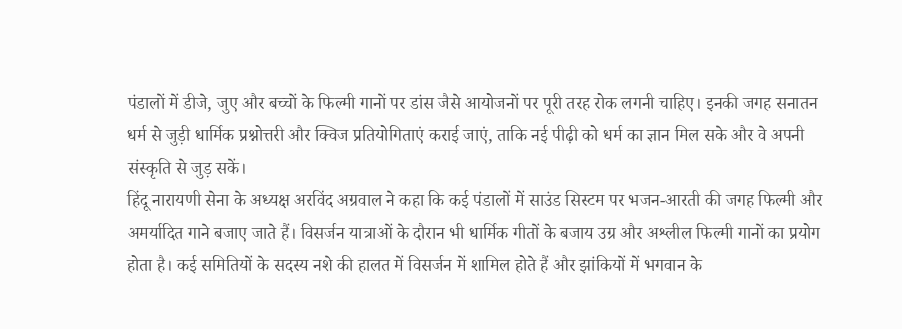पंडालों में डीजे, जुए और बच्चों के फिल्मी गानों पर डांस जैसे आयोजनों पर पूरी तरह रोक लगनी चाहिए। इनकी जगह सनातन धर्म से जुड़ी धार्मिक प्रश्नोत्तरी और क्विज प्रतियोगिताएं कराई जाएं, ताकि नई पीढ़ी को धर्म का ज्ञान मिल सके और वे अपनी संस्कृति से जुड़ सकें।
हिंदू नारायणी सेना के अध्यक्ष अरविंद अग्रवाल ने कहा कि कई पंडालों में साउंड सिस्टम पर भजन-आरती की जगह फिल्मी और अमर्यादित गाने बजाए जाते हैं। विसर्जन यात्राओं के दौरान भी धार्मिक गीतों के बजाय उग्र और अश्लील फिल्मी गानों का प्रयोग होता है। कई समितियों के सदस्य नशे की हालत में विसर्जन में शामिल होते हैं और झांकियों में भगवान के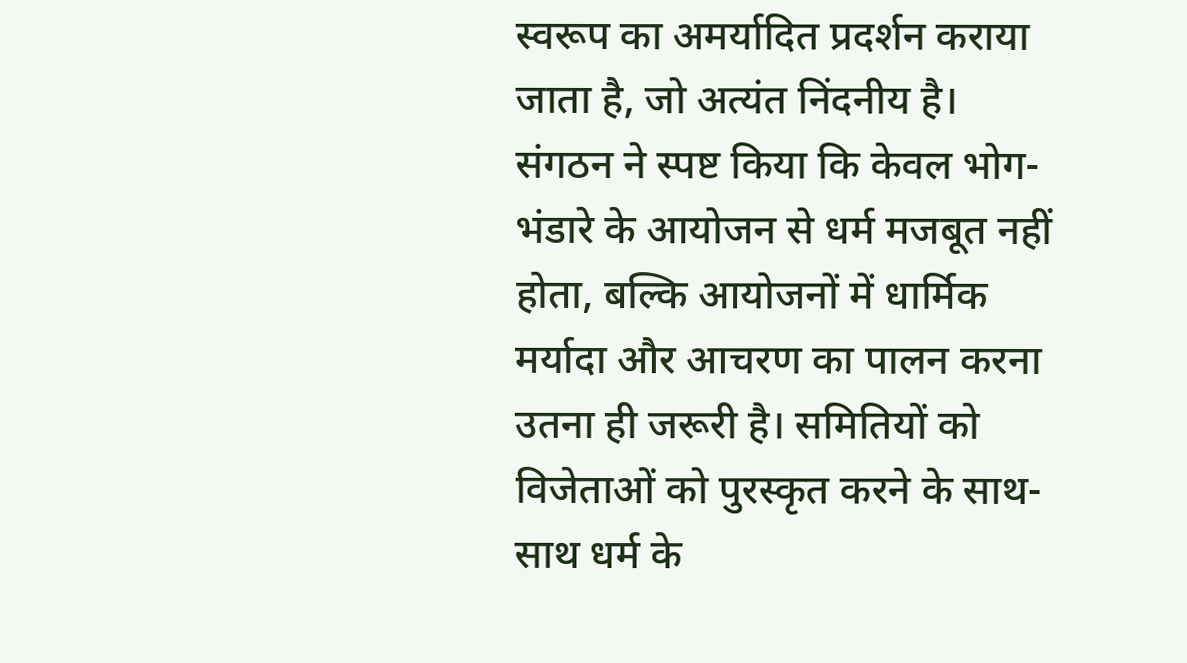स्वरूप का अमर्यादित प्रदर्शन कराया जाता है, जो अत्यंत निंदनीय है।
संगठन ने स्पष्ट किया कि केवल भोग-भंडारे के आयोजन से धर्म मजबूत नहीं होता, बल्कि आयोजनों में धार्मिक मर्यादा और आचरण का पालन करना उतना ही जरूरी है। समितियों को विजेताओं को पुरस्कृत करने के साथ-साथ धर्म के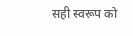सही स्वरूप को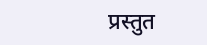प्रस्तुत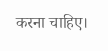करना चाहिए।